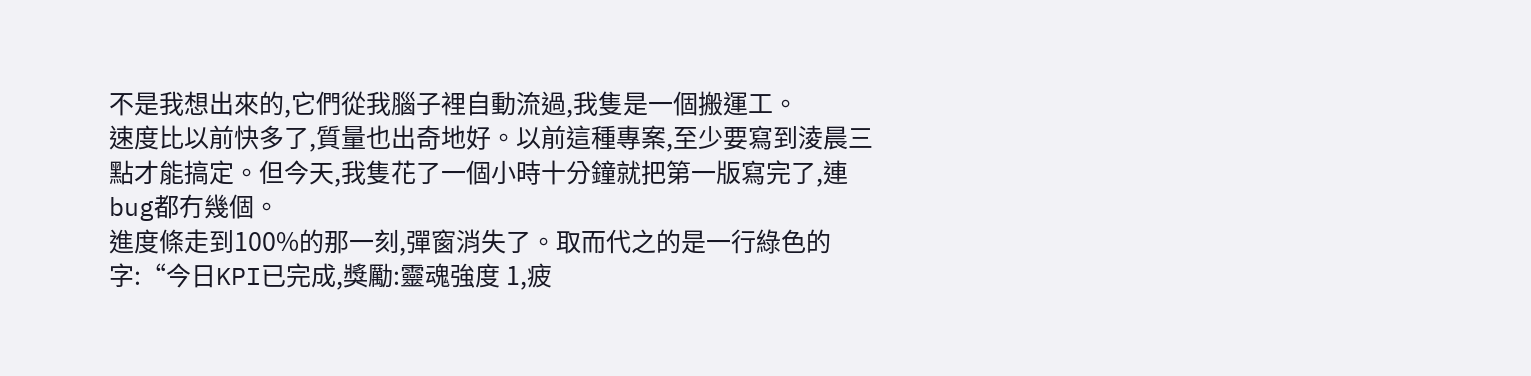不是我想出來的,它們從我腦子裡自動流過,我隻是一個搬運工。
速度比以前快多了,質量也出奇地好。以前這種專案,至少要寫到淩晨三點才能搞定。但今天,我隻花了一個小時十分鐘就把第一版寫完了,連bug都冇幾個。
進度條走到100%的那一刻,彈窗消失了。取而代之的是一行綠色的字:“今日KPI已完成,獎勵:靈魂強度 1,疲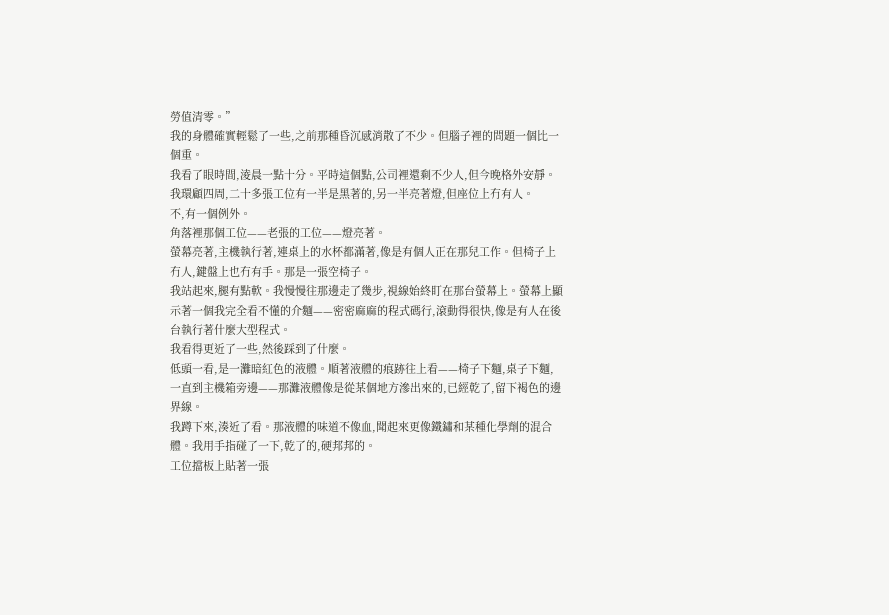勞值清零。”
我的身體確實輕鬆了一些,之前那種昏沉感消散了不少。但腦子裡的問題一個比一個重。
我看了眼時間,淩晨一點十分。平時這個點,公司裡還剩不少人,但今晚格外安靜。我環顧四周,二十多張工位有一半是黑著的,另一半亮著燈,但座位上冇有人。
不,有一個例外。
角落裡那個工位——老張的工位——燈亮著。
螢幕亮著,主機執行著,連桌上的水杯都滿著,像是有個人正在那兒工作。但椅子上冇人,鍵盤上也冇有手。那是一張空椅子。
我站起來,腿有點軟。我慢慢往那邊走了幾步,視線始終盯在那台螢幕上。螢幕上顯示著一個我完全看不懂的介麵——密密麻麻的程式碼行,滾動得很快,像是有人在後台執行著什麼大型程式。
我看得更近了一些,然後踩到了什麼。
低頭一看,是一灘暗紅色的液體。順著液體的痕跡往上看——椅子下麵,桌子下麵,一直到主機箱旁邊——那灘液體像是從某個地方滲出來的,已經乾了,留下褐色的邊界線。
我蹲下來,湊近了看。那液體的味道不像血,聞起來更像鐵鏽和某種化學劑的混合體。我用手指碰了一下,乾了的,硬邦邦的。
工位擋板上貼著一張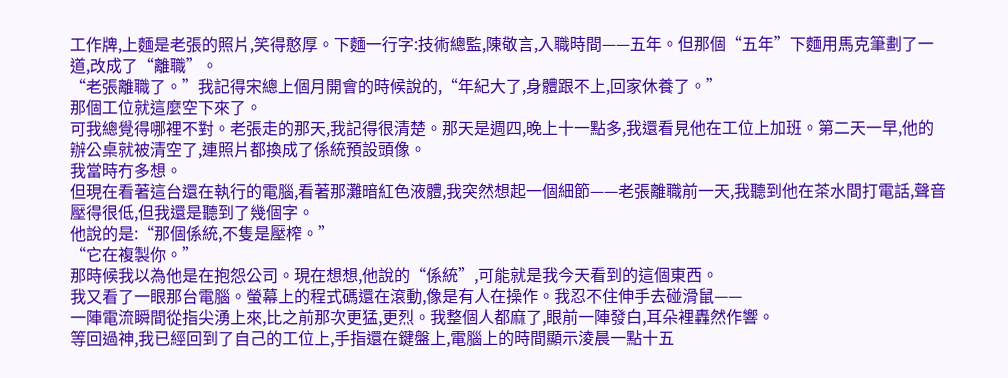工作牌,上麵是老張的照片,笑得憨厚。下麵一行字:技術總監,陳敬言,入職時間——五年。但那個“五年”下麵用馬克筆劃了一道,改成了“離職”。
“老張離職了。”我記得宋總上個月開會的時候說的,“年紀大了,身體跟不上,回家休養了。”
那個工位就這麼空下來了。
可我總覺得哪裡不對。老張走的那天,我記得很清楚。那天是週四,晚上十一點多,我還看見他在工位上加班。第二天一早,他的辦公桌就被清空了,連照片都換成了係統預設頭像。
我當時冇多想。
但現在看著這台還在執行的電腦,看著那灘暗紅色液體,我突然想起一個細節——老張離職前一天,我聽到他在茶水間打電話,聲音壓得很低,但我還是聽到了幾個字。
他說的是:“那個係統,不隻是壓榨。”
“它在複製你。”
那時候我以為他是在抱怨公司。現在想想,他說的“係統”,可能就是我今天看到的這個東西。
我又看了一眼那台電腦。螢幕上的程式碼還在滾動,像是有人在操作。我忍不住伸手去碰滑鼠——
一陣電流瞬間從指尖湧上來,比之前那次更猛,更烈。我整個人都麻了,眼前一陣發白,耳朵裡轟然作響。
等回過神,我已經回到了自己的工位上,手指還在鍵盤上,電腦上的時間顯示淩晨一點十五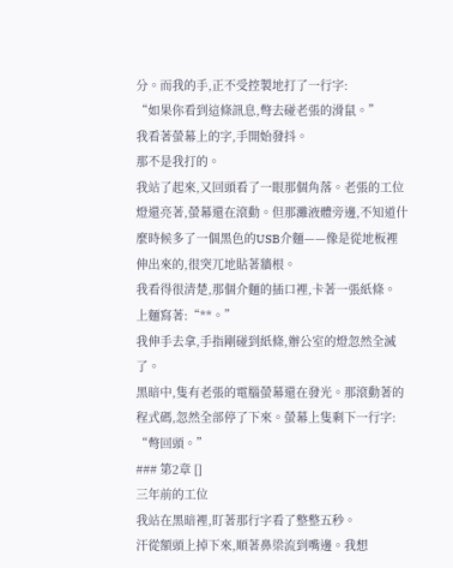分。而我的手,正不受控製地打了一行字:
“如果你看到這條訊息,彆去碰老張的滑鼠。”
我看著螢幕上的字,手開始發抖。
那不是我打的。
我站了起來,又回頭看了一眼那個角落。老張的工位燈還亮著,螢幕還在滾動。但那灘液體旁邊,不知道什麼時候多了一個黑色的USB介麵——像是從地板裡伸出來的,很突兀地貼著牆根。
我看得很清楚,那個介麵的插口裡,卡著一張紙條。
上麵寫著:“**。”
我伸手去拿,手指剛碰到紙條,辦公室的燈忽然全滅了。
黑暗中,隻有老張的電腦螢幕還在發光。那滾動著的程式碼,忽然全部停了下來。螢幕上隻剩下一行字:
“彆回頭。”
### 第2章 []
三年前的工位
我站在黑暗裡,盯著那行字看了整整五秒。
汗從額頭上掉下來,順著鼻梁流到嘴邊。我想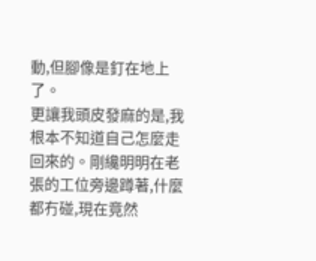動,但腳像是釘在地上了。
更讓我頭皮發麻的是,我根本不知道自己怎麼走回來的。剛纔明明在老張的工位旁邊蹲著,什麼都冇碰,現在竟然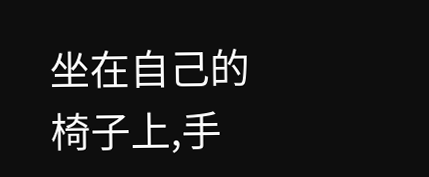坐在自己的椅子上,手